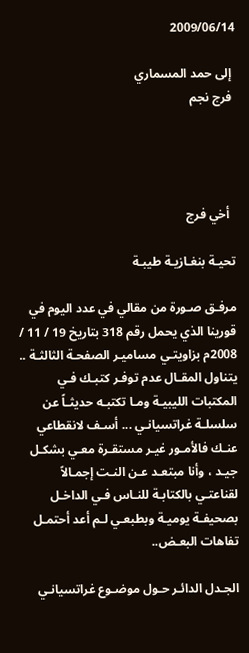2009/06/14

 إلى حمد المسماري
 فرج نجم




  أخي فرج

تحيـة بنغـازيـة طيبـة

مرفـق صـورة من مقالي في عدد اليوم في قورينا الذي يحمل رقم 318 بتاريخ 19 / 11 / 2008م بزاويتـي مساميـر الصفحـة الثالثـة .. يتناول المقـال عدم توفـر كتبـك فـي المكتبات الليبيـة ومـا تكتبـه حديثـاً عن سلسلـة غراتسيانـي ... أسـف لانقطاعي عنـك فالأمـور غيـر مستقـرة معـي بشكـل جيـد ، وأنا مبتعـد عـن النـت إجمـالاً لقناعتـي بالكتابـة للنـاس فـي الداخـل بصحيفـة يوميـة وبطبعـي لـم أعد أحتمـل تفاهات البعـض..

الجـدل الدائـر حـول موضـوع غراتسيانـي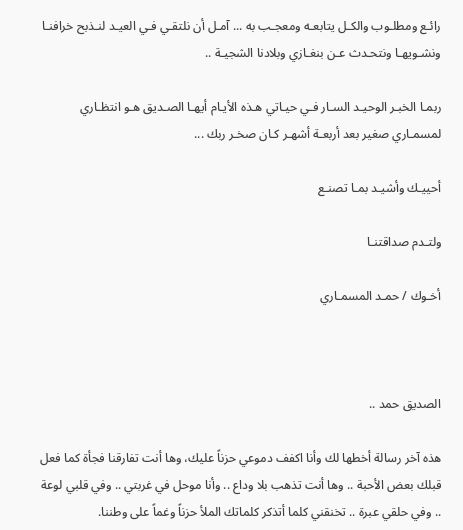رائـع ومطلـوب والكـل يتابعـه ومعجـب به ... آمـل أن نلتقـي فـي العيـد لنـذبح خرافنـا ونشـويهـا ونتحـدث عـن بنغـازي وبلادنا الشجيـة ..

ربمـا الخبـر الوحيـد السـار فـي حيـاتي هـذه الأيـام أيهـا الصـديق هـو انتظـاري لمسمـاري صغير بعد أربعـة أشهـر كـان صخـر ربك ...

أحييـك وأشيـد بمـا تصنـع

ولتـدم صداقتنـا

أخـوك / حمـد المسمـاري



الصديق حمد ..

هذه آخر رسالة أخطها لك وأنا اكفف دموعي حزناً عليك، وها أنت تفارقنا فجأة كما فعل قبلك بعض الأحبة .. وها أنت تذهب بلا وداع .. وأنا موحل في غربتي .. وفي قلبي لوعة .. وفي حلقي عبرة .. تخنقني كلما أتذكر كلماتك الملأ حزناً وغماً على وطننا.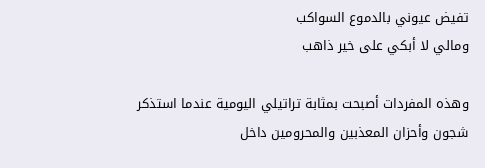تفيض عيوني بالدموع السواكب
ومالي لا أبكي على خير ذاهب

وهذه المفردات أصبحت بمثابة تراتيلي اليومية عندما استذكر شجون وأحزان المعذبين والمحرومين داخل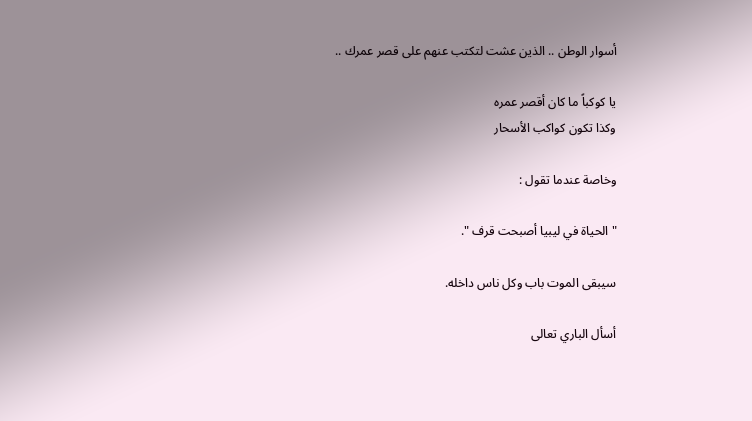أسوار الوطن .. الذين عشت لتكتب عنهم على قصر عمرك ..

يا كوكباً ما كان أقصر عمره
وكذا تكون كواكب الأسحار

وخاصة عندما تقول :

" الحياة في ليبيا أصبحت قرف ".

سيبقى الموت باب وكل ناس داخله.

أسأل الباري تعالى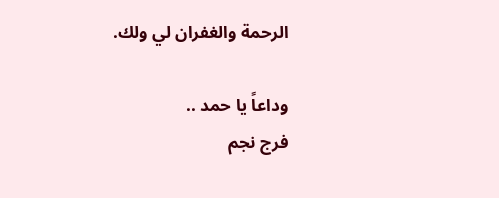الرحمة والغفران لي ولك.

وداعاً يا حمد ..
فرج نجم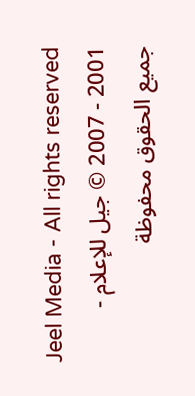Jeel Media - All rights reserved © 2007 - 2001 جيل للإعلام - جميع الحقوق محفوظة